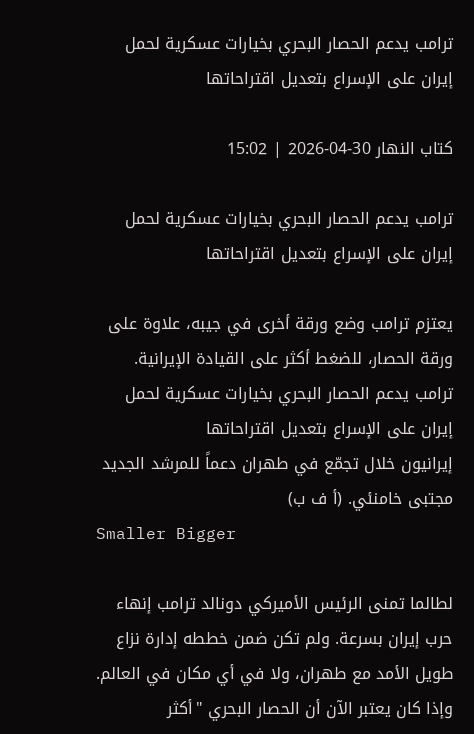ترامب يدعم الحصار البحري بخيارات عسكرية لحمل إيران على الإسراع بتعديل اقتراحاتها

كتاب النهار 30-04-2026 | 15:02

ترامب يدعم الحصار البحري بخيارات عسكرية لحمل إيران على الإسراع بتعديل اقتراحاتها

يعتزم ترامب وضع ورقة أخرى في جيبه، علاوة على ورقة الحصار، للضغط أكثر على القيادة الإيرانية.
ترامب يدعم الحصار البحري بخيارات عسكرية لحمل إيران على الإسراع بتعديل اقتراحاتها
إيرانيون خلال تجمّع في طهران دعماً للمرشد الجديد مجتبى خامنئي. (أ ف ب)
Smaller Bigger

لطالما تمنى الرئيس الأميركي دونالد ترامب إنهاء حرب إيران بسرعة. ولم تكن ضمن خططه إدارة نزاع طويل الأمد مع طهران، ولا في أي مكان في العالم. وإذا كان يعتبر الآن أن الحصار البحري "أكثر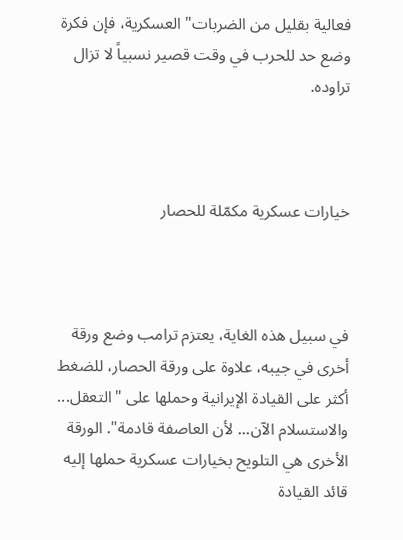فعالية بقليل من الضربات" العسكرية، فإن فكرة وضع حد للحرب في وقت قصير نسبياً لا تزال تراوده.



خيارات عسكرية مكمّلة للحصار



في سبيل هذه الغاية، يعتزم ترامب وضع ورقة أخرى في جيبه، علاوة على ورقة الحصار، للضغط أكثر على القيادة الإيرانية وحملها على "التعقل... والاستسلام الآن... لأن العاصفة قادمة". الورقة الأخرى هي التلويح بخيارات عسكرية حملها إليه قائد القيادة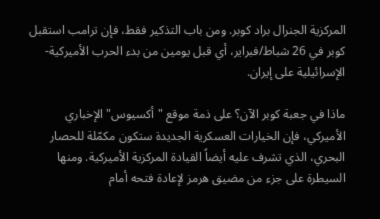المركزية الجنرال براد كوبر. ومن باب التذكير فقط، فإن ترامب استقبل كوبر في 26 شباط/فبراير، أي قبل يومين من بدء الحرب الأميركية-الإسرائيلية على إيران.

ماذا في جعبة كوبر الآن؟ على ذمة موقع "أكسيوس" الإخباري الأميركي، فإن الخيارات العسكرية الجديدة ستكون مكمّلة للحصار البحري، الذي تشرف عليه أيضاً القيادة المركزية الأميركية. ومنها السيطرة على جزء من مضيق هرمز لإعادة فتحه أمام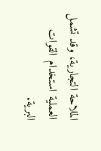الملاحة التجارية، وقد تشمل العملية استخدام القوات البرية.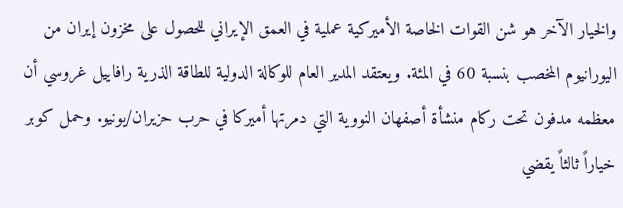والخيار الآخر هو شن القوات الخاصة الأميركية عملية في العمق الإيراني للحصول على مخزون إيران من اليورانيوم المخصب بنسبة 60 في المئة. ويعتقد المدير العام للوكالة الدولية للطاقة الذرية رافاييل غروسي أن معظمه مدفون تحت ركام منشأة أصفهان النووية التي دمرتها أميركا في حرب حزيران/يونيو. وحمل كوبر خياراً ثالثاً يقضي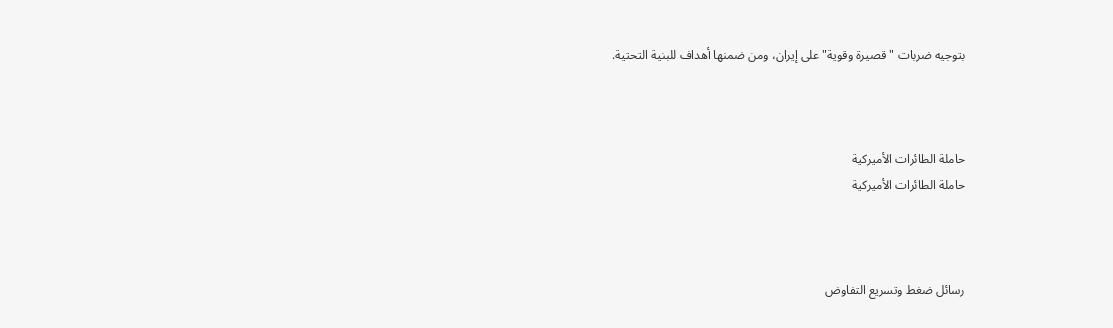بتوجيه ضربات "قصيرة وقوية" على إيران، ومن ضمنها أهداف للبنية التحتية.



حاملة الطائرات الأميركية
حاملة الطائرات الأميركية



رسائل ضغط وتسريع التفاوض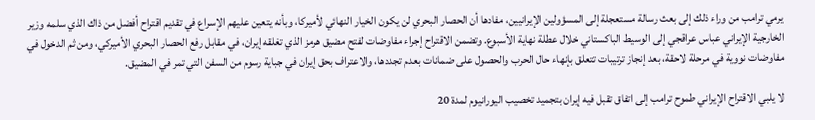يرمي ترامب من وراء ذلك إلى بعث رسالة مستعجلة إلى المسؤولين الإيرانيين، مفادها أن الحصار البحري لن يكون الخيار النهائي لأميركا، وبأنه يتعين عليهم الإسراع في تقديم اقتراح أفضل من ذاك الذي سلمه وزير الخارجية الإيراني عباس عراقجي إلى الوسيط الباكستاني خلال عطلة نهاية الأسبوع. وتضمن الاقتراح إجراء مفاوضات لفتح مضيق هرمز الذي تغلقه إيران، في مقابل رفع الحصار البحري الأميركي، ومن ثم الدخول في مفاوضات نووية في مرحلة لاحقة، بعد إنجاز ترتيبات تتعلق بإنهاء حال الحرب والحصول على ضمانات بعدم تجددها، والاعتراف بحق إيران في جباية رسوم من السفن التي تمر في المضيق.

لا يلبي الاقتراح الإيراني طموح ترامب إلى اتفاق تقبل فيه إيران بتجميد تخصيب اليورانيوم لمدة 20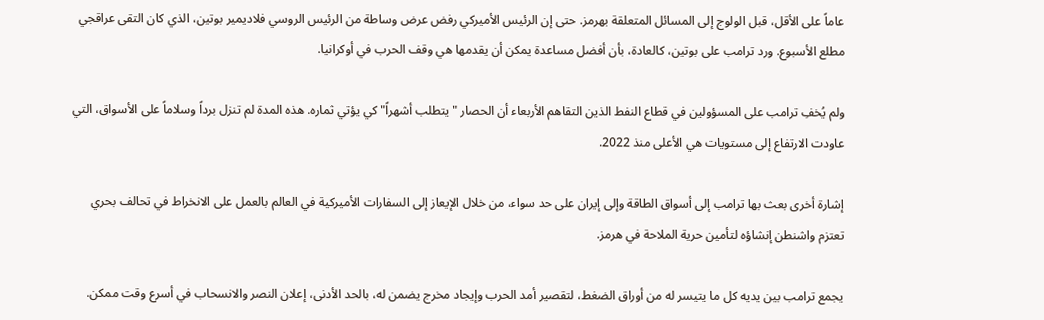عاماً على الأقل، قبل الولوج إلى المسائل المتعلقة بهرمز. حتى إن الرئيس الأميركي رفض عرض وساطة من الرئيس الروسي فلاديمير بوتين، الذي كان التقى عراقجي مطلع الأسبوع. ورد ترامب على بوتين، كالعادة، بأن أفضل مساعدة يمكن أن يقدمها هي وقف الحرب في أوكرانيا.

ولم يُخفِ ترامب على المسؤولين في قطاع النفط الذين التقاهم الأربعاء أن الحصار "يتطلب أشهراً" كي يؤتي ثماره. هذه المدة لم تنزل برداً وسلاماً على الأسواق، التي عاودت الارتفاع إلى مستويات هي الأعلى منذ 2022.

إشارة أخرى بعث بها ترامب إلى أسواق الطاقة وإلى إيران على حد سواء، من خلال الإيعاز إلى السفارات الأميركية في العالم بالعمل على الانخراط في تحالف بحري تعتزم واشنطن إنشاؤه لتأمين حرية الملاحة في هرمز.

يجمع ترامب بين يديه كل ما يتيسر له من أوراق الضغط، لتقصير أمد الحرب وإيجاد مخرج يضمن له، بالحد الأدنى، إعلان النصر والانسحاب في أسرع وقت ممكن.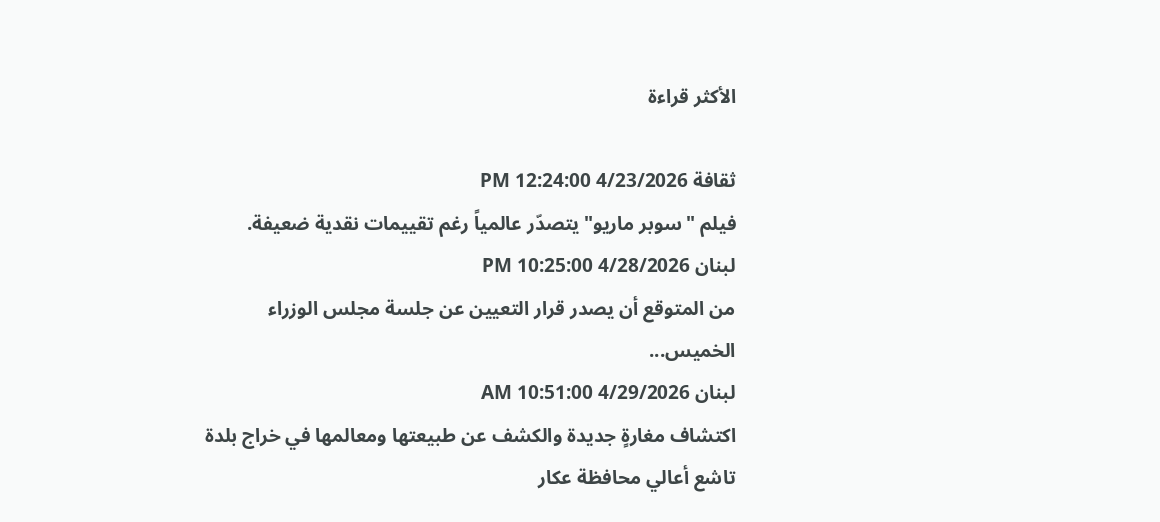الأكثر قراءة

ثقافة 4/23/2026 12:24:00 PM
فيلم "سوبر ماريو" يتصدّر عالمياً رغم تقييمات نقدية ضعيفة.
لبنان 4/28/2026 10:25:00 PM
من المتوقع أن يصدر قرار التعيين عن جلسة مجلس الوزراء الخميس...
لبنان 4/29/2026 10:51:00 AM
اكتشاف مغارةٍ جديدة والكشف عن طبيعتها ومعالمها في خراج بلدة تاشع أعالي محافظة عكار